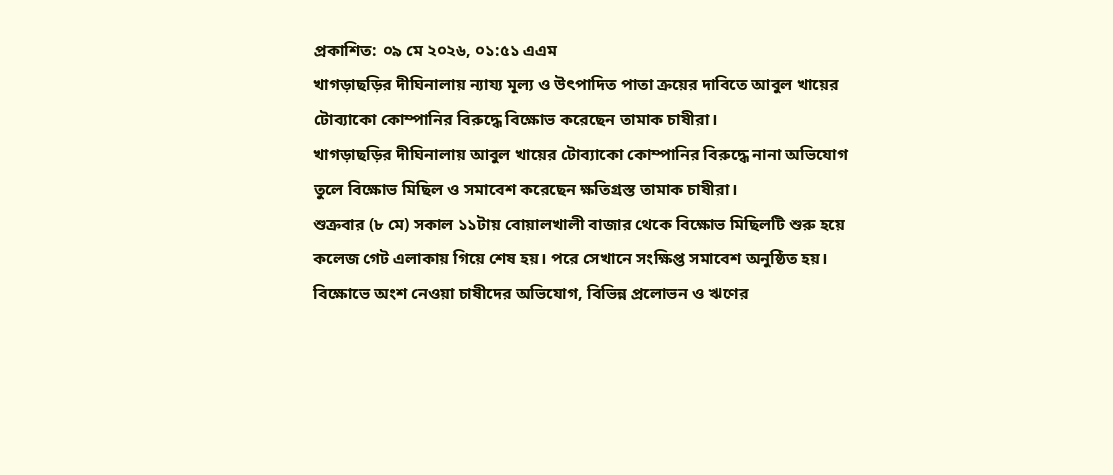প্রকাশিত: ০৯ মে ২০২৬, ০১:৫১ এএম
খাগড়াছড়ির দীঘিনালায় ন্যায্য মূল্য ও উৎপাদিত পাতা ক্রয়ের দাবিতে আবুল খায়ের টোব্যাকো কোম্পানির বিরুদ্ধে বিক্ষোভ করেছেন তামাক চাষীরা।
খাগড়াছড়ির দীঘিনালায় আবুল খায়ের টোব্যাকো কোম্পানির বিরুদ্ধে নানা অভিযোগ তুলে বিক্ষোভ মিছিল ও সমাবেশ করেছেন ক্ষতিগ্রস্ত তামাক চাষীরা।
শুক্রবার (৮ মে) সকাল ১১টায় বোয়ালখালী বাজার থেকে বিক্ষোভ মিছিলটি শুরু হয়ে কলেজ গেট এলাকায় গিয়ে শেষ হয়। পরে সেখানে সংক্ষিপ্ত সমাবেশ অনুষ্ঠিত হয়।
বিক্ষোভে অংশ নেওয়া চাষীদের অভিযোগ, বিভিন্ন প্রলোভন ও ঋণের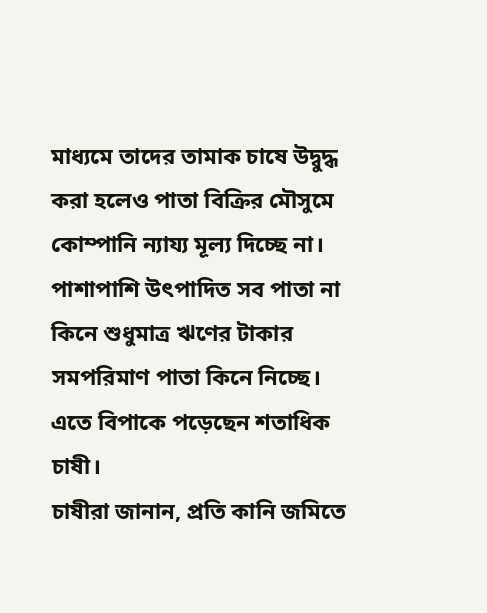মাধ্যমে তাদের তামাক চাষে উদ্বুদ্ধ করা হলেও পাতা বিক্রির মৌসুমে কোম্পানি ন্যায্য মূল্য দিচ্ছে না। পাশাপাশি উৎপাদিত সব পাতা না কিনে শুধুমাত্র ঋণের টাকার সমপরিমাণ পাতা কিনে নিচ্ছে। এতে বিপাকে পড়েছেন শতাধিক চাষী।
চাষীরা জানান, প্রতি কানি জমিতে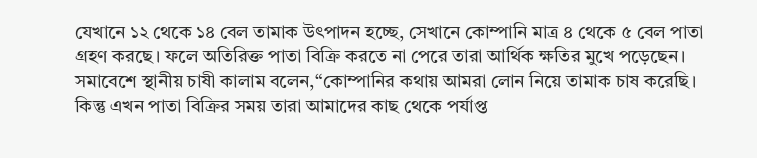যেখানে ১২ থেকে ১৪ বেল তামাক উৎপাদন হচ্ছে, সেখানে কোম্পানি মাত্র ৪ থেকে ৫ বেল পাতা গ্রহণ করছে। ফলে অতিরিক্ত পাতা বিক্রি করতে না পেরে তারা আর্থিক ক্ষতির মুখে পড়েছেন।
সমাবেশে স্থানীয় চাষী কালাম বলেন,“কোম্পানির কথায় আমরা লোন নিয়ে তামাক চাষ করেছি। কিন্তু এখন পাতা বিক্রির সময় তারা আমাদের কাছ থেকে পর্যাপ্ত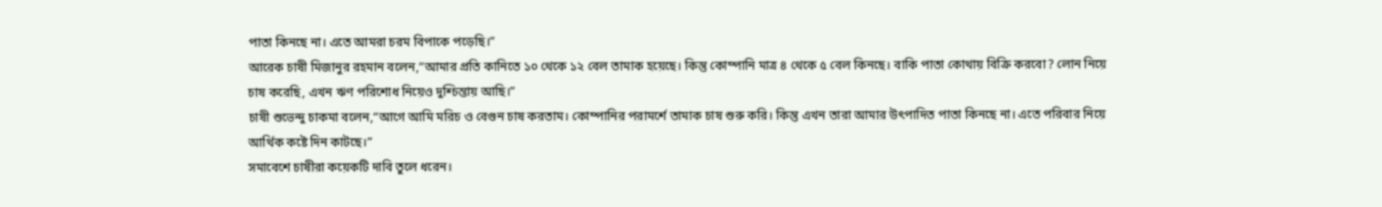পাতা কিনছে না। এতে আমরা চরম বিপাকে পড়েছি।”
আরেক চাষী মিজানুর রহমান বলেন,“আমার প্রতি কানিতে ১০ থেকে ১২ বেল তামাক হয়েছে। কিন্তু কোম্পানি মাত্র ৪ থেকে ৫ বেল কিনছে। বাকি পাতা কোথায় বিক্রি করবো? লোন নিয়ে চাষ করেছি, এখন ঋণ পরিশোধ নিয়েও দুশ্চিন্তায় আছি।”
চাষী শুভেন্দু চাকমা বলেন,“আগে আমি মরিচ ও বেগুন চাষ করতাম। কোম্পানির পরামর্শে তামাক চাষ শুরু করি। কিন্তু এখন তারা আমার উৎপাদিত পাতা কিনছে না। এতে পরিবার নিয়ে আর্থিক কষ্টে দিন কাটছে।”
সমাবেশে চাষীরা কয়েকটি দাবি তুলে ধরেন।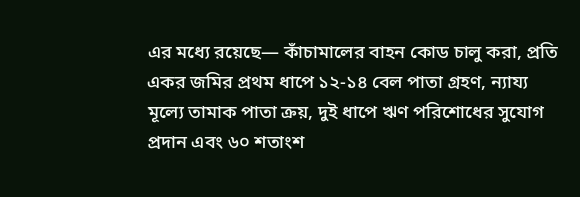এর মধ্যে রয়েছে— কাঁচামালের বাহন কোড চালু করা, প্রতি একর জমির প্রথম ধাপে ১২-১৪ বেল পাতা গ্রহণ, ন্যায্য মূল্যে তামাক পাতা ক্রয়, দুই ধাপে ঋণ পরিশোধের সুযোগ প্রদান এবং ৬০ শতাংশ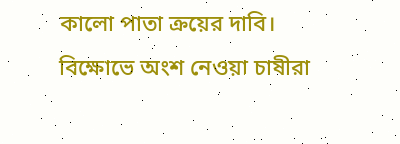কালো পাতা ক্রয়ের দাবি।
বিক্ষোভে অংশ নেওয়া চাষীরা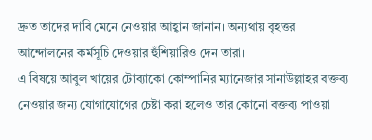দ্রুত তাদের দাবি মেনে নেওয়ার আহ্বান জানান। অন্যথায় বৃহত্তর আন্দোলনের কর্মসূচি দেওয়ার হুঁশিয়ারিও দেন তারা।
এ বিষয়ে আবুল খায়ের টোব্যাকো কোম্পানির ম্যানেজার সানাউল্লাহর বক্তব্য নেওয়ার জন্য যোগাযোগের চেষ্টা করা হলেও তার কোনো বক্তব্য পাওয়া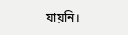যায়নি।